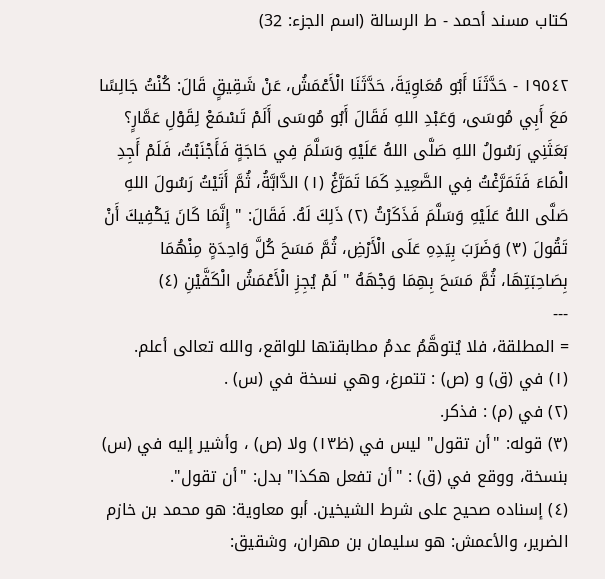كتاب مسند أحمد - ط الرسالة (اسم الجزء: 32)

١٩٥٤٢ - حَدَّثَنَا أَبُو مُعَاوِيَةَ، حَدَّثَنَا الْأَعْمَشُ، عَنْ شَقِيقٍ قَالَ: كُنْتُ جَالِسًا مَعَ أَبِي مُوسَى، وَعَبْدِ اللهِ فَقَالَ أَبُو مُوسَى أَلَمْ تَسْمَعْ لِقَوْلِ عَمَّارٍ؟ بَعَثَنِي رَسُولُ اللهِ صَلَّى اللهُ عَلَيْهِ وَسَلَّمَ فِي حَاجَةٍ فَأَجْنَبْتُ، فَلَمْ أَجِدِ الْمَاءَ فَتَمَرَّغْتُ فِي الصَّعِيدِ كَمَا تَمَرَّغُ (١) الدَّابَّةُ، ثُمَّ أَتَيْتُ رَسُولَ اللهِ صَلَّى اللهُ عَلَيْهِ وَسَلَّمَ فَذَكَرْتُ (٢) ذَلِكَ لَهُ. فَقَالَ: " إِنَّمَا كَانَ يَكْفِيكَ أَنْ تَقُولَ (٣) وَضَرَبَ بِيَدِهِ عَلَى الْأَرْضِ، ثُمَّ مَسَحَ كُلَّ وَاحِدَةٍ مِنْهُمَا بِصَاحِبَتِهَا، ثُمَّ مَسَحَ بِهِمَا وَجْهَهُ " لَمْ يُجِزِ الْأَعْمَشُ الْكَفَّيْنِ (٤)
---
= المطلقة، فلا يُتوهَّمُ عدمُ مطابقتها للواقع، والله تعالى أعلم.
(١) في (ق) و (ص) : تتمرغ، وهي نسخة في (س) .
(٢) في (م) : فذكر.
(٣) قوله: "أن تقول" ليس في (ظ١٣) ولا (ص) ، وأشير إليه في (س) بنسخة، ووقع في (ق) : "أن تفعل هكذا" بدل: "أن تقول".
(٤) إسناده صحيح على شرط الشيخين. أبو معاوية: هو محمد بن خازم الضرير، والأعمش: هو سليمان بن مهران، وشقيق: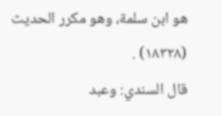هو ابن سلمة، وهو مكرر الحديث (١٨٣٢٨) .
قال السندي: وعبد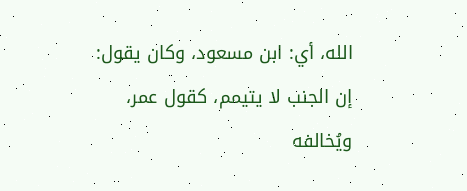الله، أي: ابن مسعود، وكان يقول: إن الجنب لا يتيمم، كقول عمر، ويُخالفه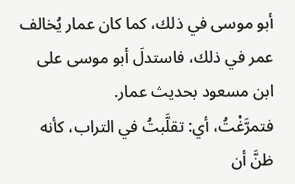أبو موسى في ذلك، كما كان عمار يُخالف عمر في ذلك، فاستدلَ أبو موسى على ابن مسعود بحديث عمار.
فتمرَّغْتُ، أي: تقلَّبتُ في التراب، كأنه ظنَّ أن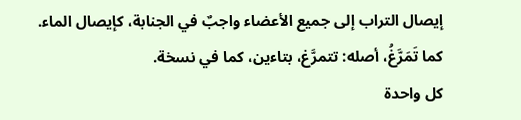إيصال التراب إلى جميع الأعضاء واجبٌ في الجنابة، كإيصال الماء.
كما تَمَرَّغُ، أصله: تتمرَّغ، بتاءين، كما في نسخة.
كل واحدة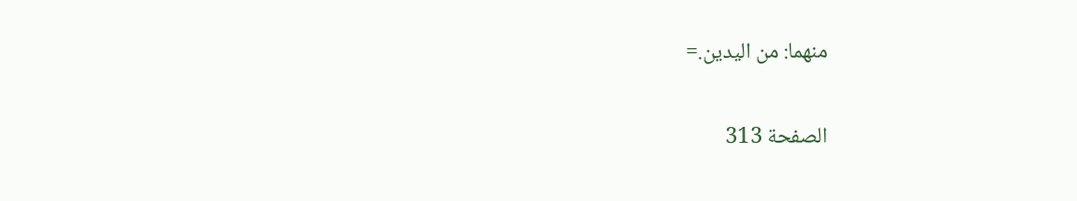منهما: من اليدين.=

الصفحة 313